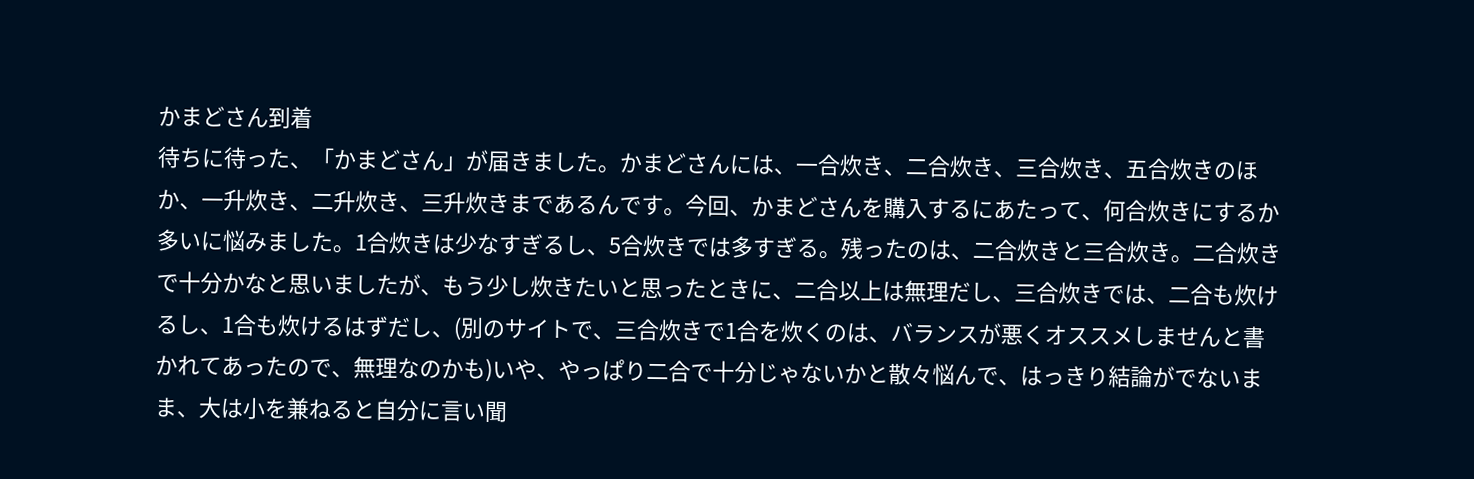かまどさん到着
待ちに待った、「かまどさん」が届きました。かまどさんには、一合炊き、二合炊き、三合炊き、五合炊きのほか、一升炊き、二升炊き、三升炊きまであるんです。今回、かまどさんを購入するにあたって、何合炊きにするか多いに悩みました。1合炊きは少なすぎるし、5合炊きでは多すぎる。残ったのは、二合炊きと三合炊き。二合炊きで十分かなと思いましたが、もう少し炊きたいと思ったときに、二合以上は無理だし、三合炊きでは、二合も炊けるし、1合も炊けるはずだし、(別のサイトで、三合炊きで1合を炊くのは、バランスが悪くオススメしませんと書かれてあったので、無理なのかも)いや、やっぱり二合で十分じゃないかと散々悩んで、はっきり結論がでないまま、大は小を兼ねると自分に言い聞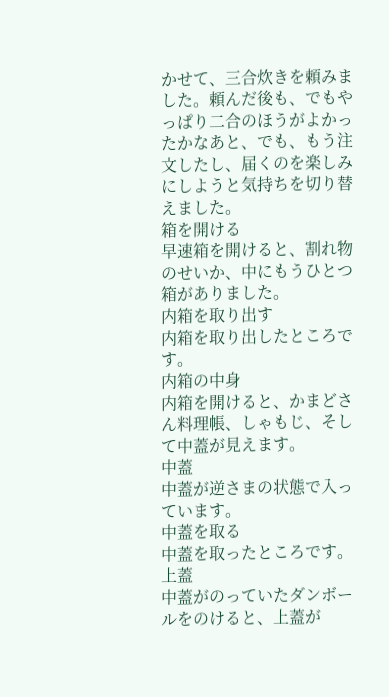かせて、三合炊きを頼みました。頼んだ後も、でもやっぱり二合のほうがよかったかなあと、でも、もう注文したし、届くのを楽しみにしようと気持ちを切り替えました。
箱を開ける
早速箱を開けると、割れ物のせいか、中にもうひとつ箱がありました。
内箱を取り出す
内箱を取り出したところです。
内箱の中身
内箱を開けると、かまどさん料理帳、しゃもじ、そして中蓋が見えます。
中蓋
中蓋が逆さまの状態で入っています。
中蓋を取る
中蓋を取ったところです。
上蓋
中蓋がのっていたダンボールをのけると、上蓋が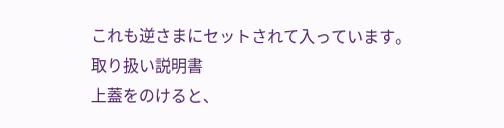これも逆さまにセットされて入っています。
取り扱い説明書
上蓋をのけると、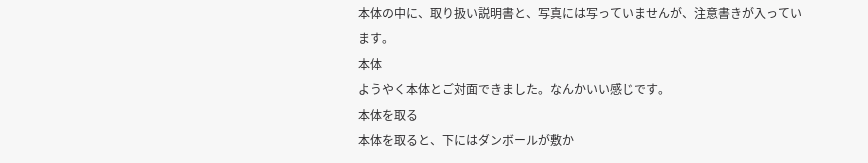本体の中に、取り扱い説明書と、写真には写っていませんが、注意書きが入っています。
本体
ようやく本体とご対面できました。なんかいい感じです。
本体を取る
本体を取ると、下にはダンボールが敷か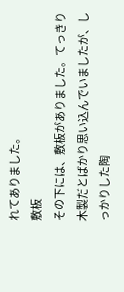れてありました。
敷板
その下には、敷板がありました。てっきり木製だとばかり思い込んでいましたが、しっかりした陶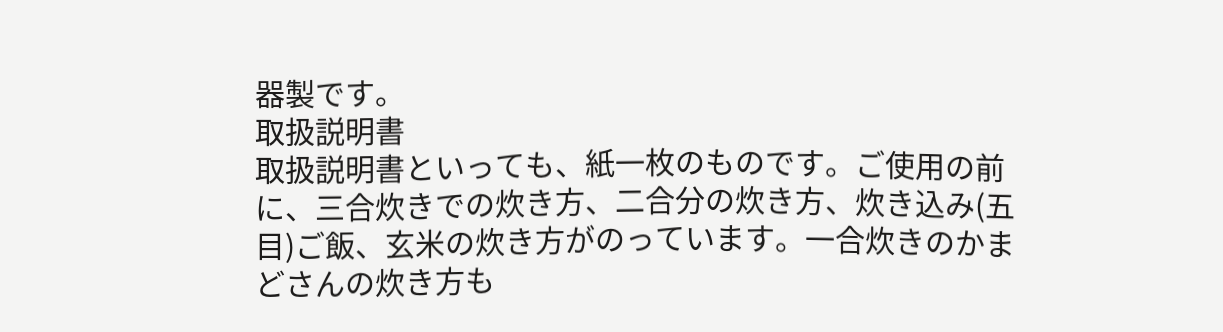器製です。
取扱説明書
取扱説明書といっても、紙一枚のものです。ご使用の前に、三合炊きでの炊き方、二合分の炊き方、炊き込み(五目)ご飯、玄米の炊き方がのっています。一合炊きのかまどさんの炊き方も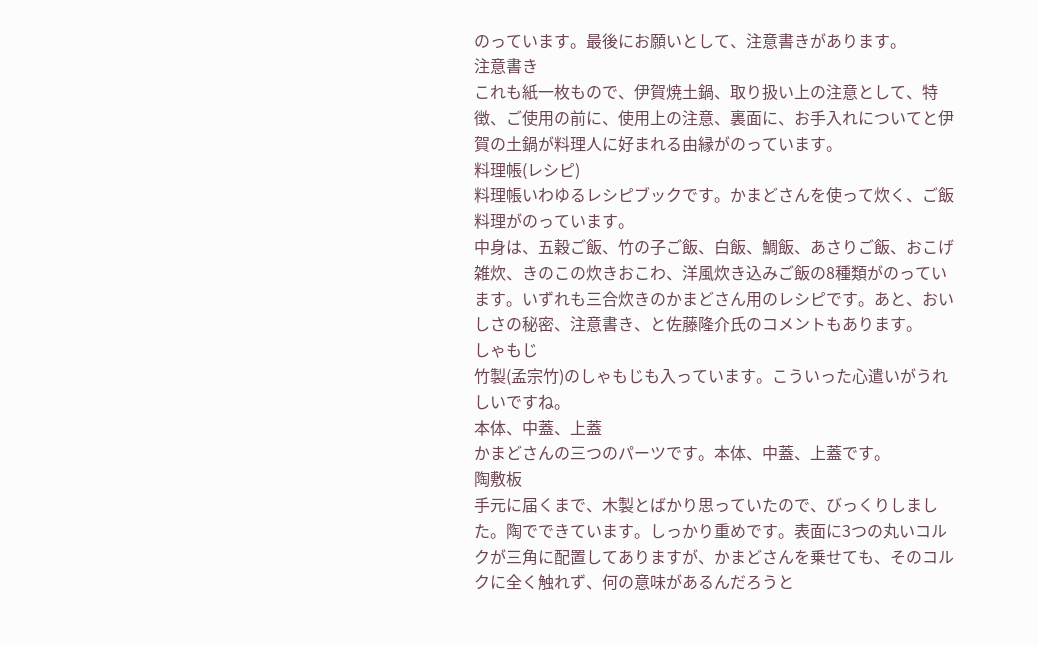のっています。最後にお願いとして、注意書きがあります。
注意書き
これも紙一枚もので、伊賀焼土鍋、取り扱い上の注意として、特徴、ご使用の前に、使用上の注意、裏面に、お手入れについてと伊賀の土鍋が料理人に好まれる由縁がのっています。
料理帳(レシピ)
料理帳いわゆるレシピブックです。かまどさんを使って炊く、ご飯料理がのっています。
中身は、五穀ご飯、竹の子ご飯、白飯、鯛飯、あさりご飯、おこげ雑炊、きのこの炊きおこわ、洋風炊き込みご飯の8種類がのっています。いずれも三合炊きのかまどさん用のレシピです。あと、おいしさの秘密、注意書き、と佐藤隆介氏のコメントもあります。
しゃもじ
竹製(孟宗竹)のしゃもじも入っています。こういった心遣いがうれしいですね。
本体、中蓋、上蓋
かまどさんの三つのパーツです。本体、中蓋、上蓋です。
陶敷板
手元に届くまで、木製とばかり思っていたので、びっくりしました。陶でできています。しっかり重めです。表面に3つの丸いコルクが三角に配置してありますが、かまどさんを乗せても、そのコルクに全く触れず、何の意味があるんだろうと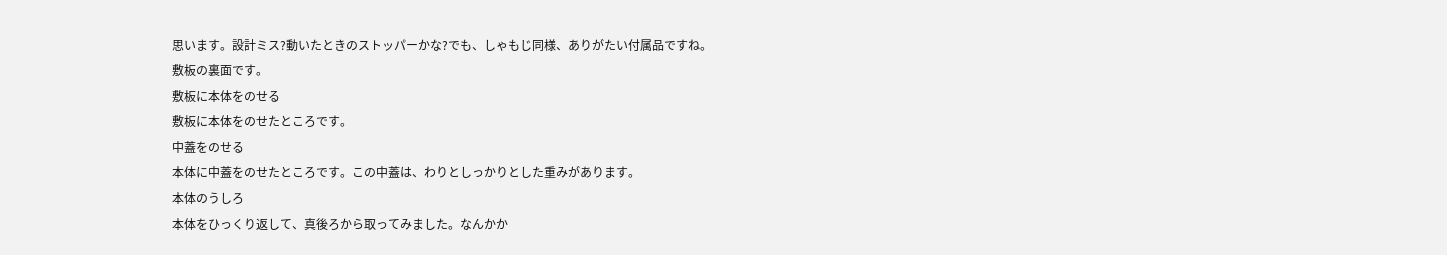思います。設計ミス?動いたときのストッパーかな?でも、しゃもじ同様、ありがたい付属品ですね。
敷板の裏面です。
敷板に本体をのせる
敷板に本体をのせたところです。
中蓋をのせる
本体に中蓋をのせたところです。この中蓋は、わりとしっかりとした重みがあります。
本体のうしろ
本体をひっくり返して、真後ろから取ってみました。なんかか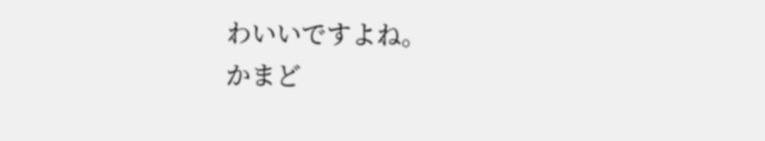わいいですよね。
かまど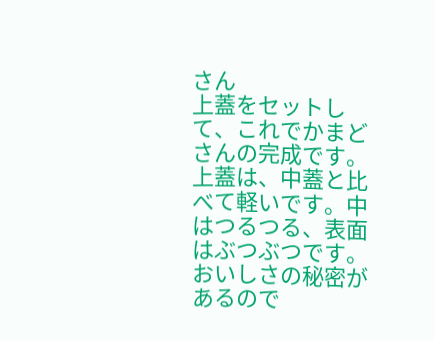さん
上蓋をセットして、これでかまどさんの完成です。上蓋は、中蓋と比べて軽いです。中はつるつる、表面はぶつぶつです。おいしさの秘密があるので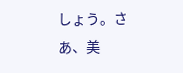しょう。さあ、美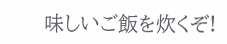味しいご飯を炊くぞ!